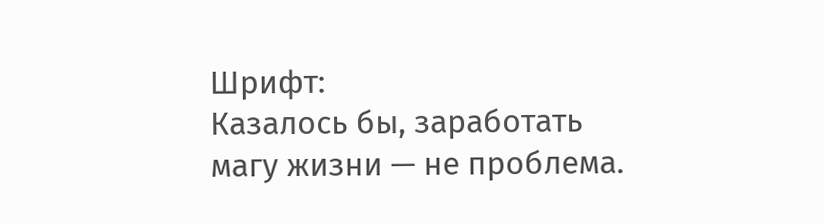Шрифт:
Казалось бы, заработать магу жизни — не проблема.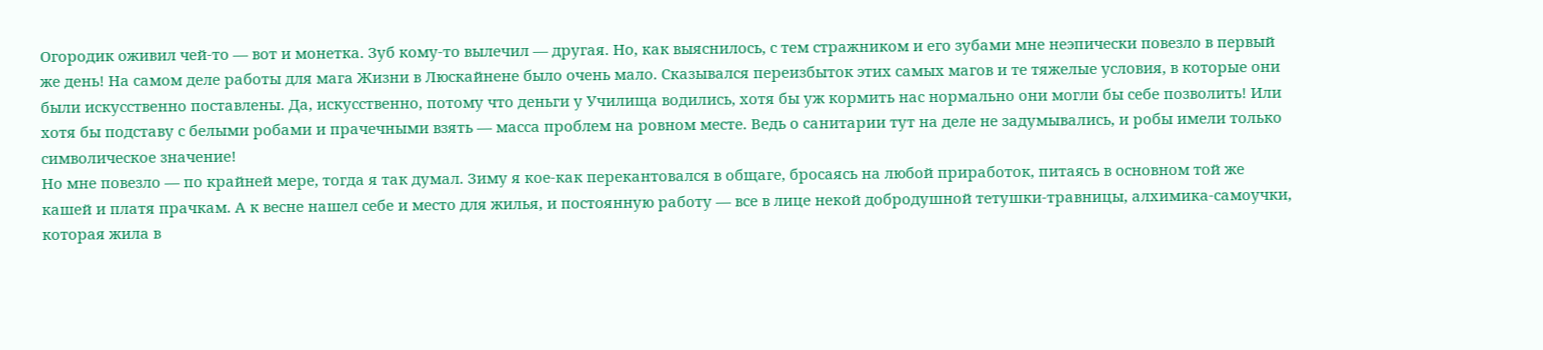Огородик оживил чей-то — вот и монетка. Зуб кому-то вылечил — другая. Но, как выяснилось, с тем стражником и его зубами мне неэпически повезло в первый же день! На самом деле работы для мага Жизни в Люскайнене было очень мало. Сказывался переизбыток этих самых магов и те тяжелые условия, в которые они были искусственно поставлены. Да, искусственно, потому что деньги у Училища водились, хотя бы уж кормить нас нормально они могли бы себе позволить! Или хотя бы подставу с белыми робами и прачечными взять — масса проблем на ровном месте. Ведь о санитарии тут на деле не задумывались, и робы имели только символическое значение!
Но мне повезло — по крайней мере, тогда я так думал. Зиму я кое-как перекантовался в общаге, бросаясь на любой приработок, питаясь в основном той же кашей и платя прачкам. А к весне нашел себе и место для жилья, и постоянную работу — все в лице некой добродушной тетушки-травницы, алхимика-самоучки, которая жила в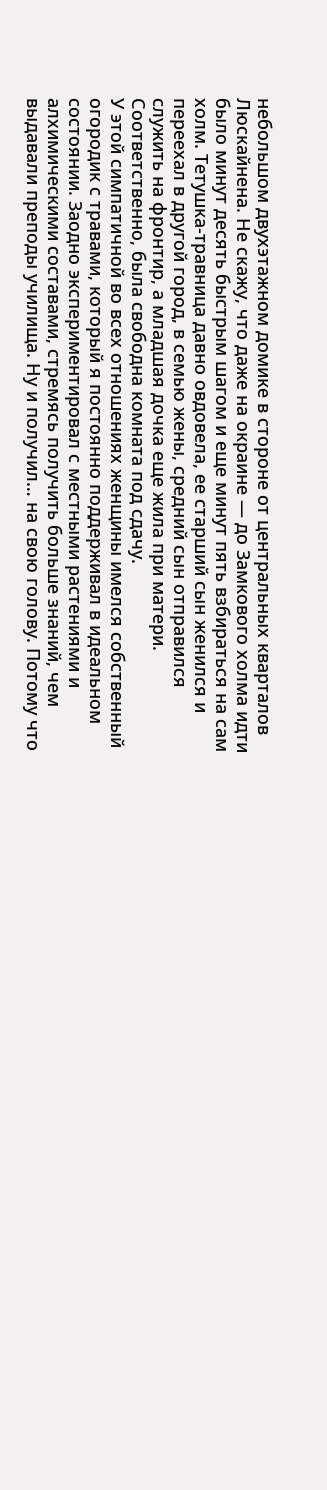небольшом двухэтажном домике в стороне от центральных кварталов Люскайнена. Не скажу, что даже на окраине — до Замкового холма идти было минут десять быстрым шагом и еще минут пять взбираться на сам холм. Тетушка-травница давно овдовела, ее старший сын женился и переехал в другой город, в семью жены, средний сын отправился служить на фронтир, а младшая дочка еще жила при матери. Соответственно, была свободна комната под сдачу.
У этой симпатичной во всех отношениях женщины имелся собственный огородик с травами, который я постоянно поддерживал в идеальном состоянии. Заодно экспериментировал с местными растениями и алхимическими составами, стремясь получить больше знаний, чем выдавали преподы училища. Ну и получил… на свою голову. Потому что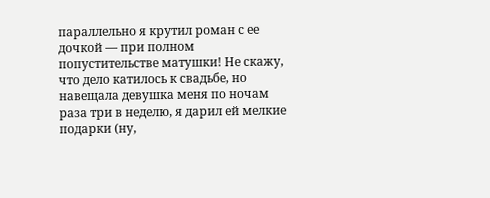параллельно я крутил роман с ее дочкой — при полном попустительстве матушки! Не скажу, что дело катилось к свадьбе, но навещала девушка меня по ночам раза три в неделю, я дарил ей мелкие подарки (ну,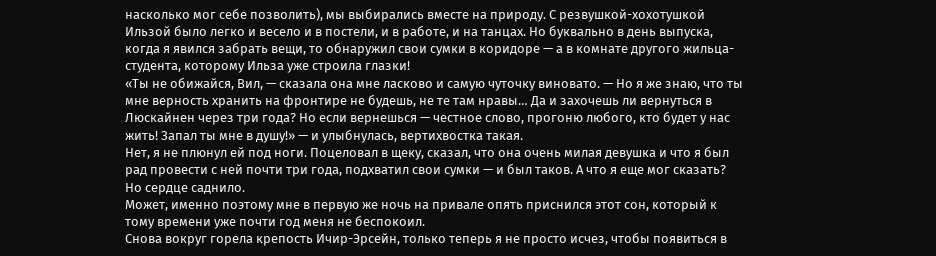насколько мог себе позволить), мы выбирались вместе на природу. С резвушкой-хохотушкой Ильзой было легко и весело и в постели, и в работе, и на танцах. Но буквально в день выпуска, когда я явился забрать вещи, то обнаружил свои сумки в коридоре — а в комнате другого жильца-студента, которому Ильза уже строила глазки!
«Ты не обижайся, Вил, — сказала она мне ласково и самую чуточку виновато. — Но я же знаю, что ты мне верность хранить на фронтире не будешь, не те там нравы… Да и захочешь ли вернуться в Люскайнен через три года? Но если вернешься — честное слово, прогоню любого, кто будет у нас жить! Запал ты мне в душу!» — и улыбнулась, вертихвостка такая.
Нет, я не плюнул ей под ноги. Поцеловал в щеку, сказал, что она очень милая девушка и что я был рад провести с ней почти три года, подхватил свои сумки — и был таков. А что я еще мог сказать?
Но сердце саднило.
Может, именно поэтому мне в первую же ночь на привале опять приснился этот сон, который к тому времени уже почти год меня не беспокоил.
Снова вокруг горела крепость Ичир-Эрсейн, только теперь я не просто исчез, чтобы появиться в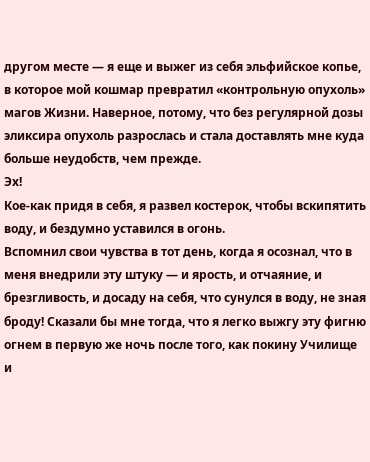другом месте — я еще и выжег из себя эльфийское копье, в которое мой кошмар превратил «контрольную опухоль» магов Жизни. Наверное, потому, что без регулярной дозы эликсира опухоль разрослась и стала доставлять мне куда больше неудобств, чем прежде.
Эх!
Кое-как придя в себя, я развел костерок, чтобы вскипятить воду, и бездумно уставился в огонь.
Вспомнил свои чувства в тот день, когда я осознал, что в меня внедрили эту штуку — и ярость, и отчаяние, и брезгливость, и досаду на себя, что сунулся в воду, не зная броду! Сказали бы мне тогда, что я легко выжгу эту фигню огнем в первую же ночь после того, как покину Училище и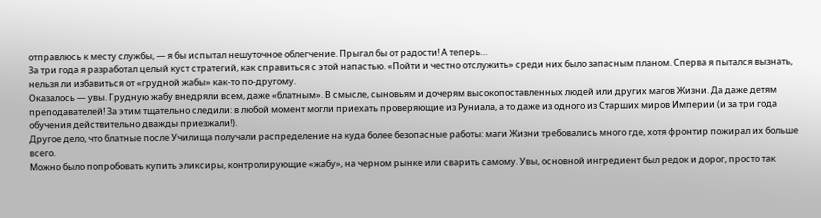отправлюсь к месту службы, — я бы испытал нешуточное облегчение. Прыгал бы от радости! А теперь…
За три года я разработал целый куст стратегий, как справиться с этой напастью. «Пойти и честно отслужить» среди них было запасным планом. Сперва я пытался вызнать, нельзя ли избавиться от «грудной жабы» как-то по-другому.
Оказалось — увы. Грудную жабу внедряли всем, даже «блатным». В смысле, сыновьям и дочерям высокопоставленных людей или других магов Жизни. Да даже детям преподавателей! За этим тщательно следили: в любой момент могли приехать проверяющие из Руниала, а то даже из одного из Старших миров Империи (и за три года обучения действительно дважды приезжали!).
Другое дело, что блатные после Училища получали распределение на куда более безопасные работы: маги Жизни требовались много где, хотя фронтир пожирал их больше всего.
Можно было попробовать купить эликсиры, контролирующие «жабу», на черном рынке или сварить самому. Увы, основной ингредиент был редок и дорог, просто так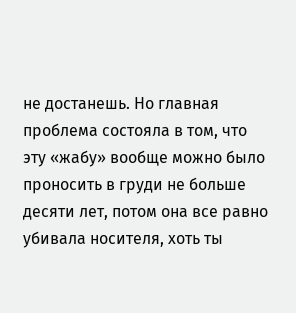не достанешь. Но главная проблема состояла в том, что эту «жабу» вообще можно было проносить в груди не больше десяти лет, потом она все равно убивала носителя, хоть ты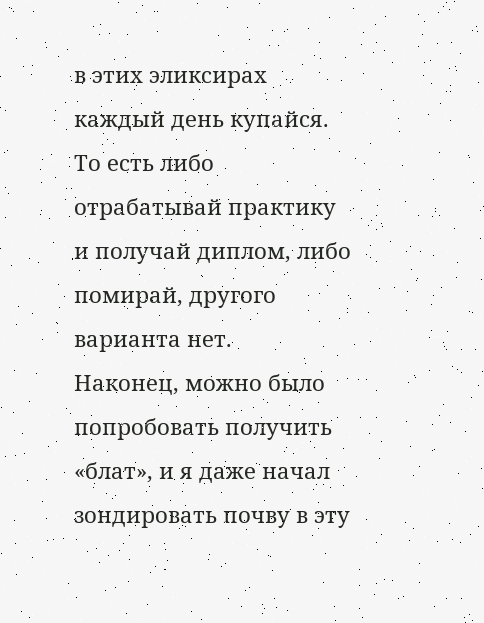в этих эликсирах каждый день купайся. То есть либо отрабатывай практику и получай диплом, либо помирай, другого варианта нет.
Наконец, можно было попробовать получить «блат», и я даже начал зондировать почву в эту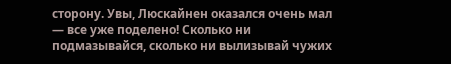сторону. Увы, Люскайнен оказался очень мал — все уже поделено! Сколько ни подмазывайся, сколько ни вылизывай чужих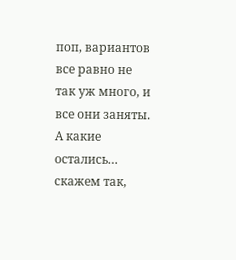поп, вариантов все равно не так уж много, и все они заняты. А какие остались… скажем так,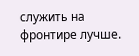служить на фронтире лучше.